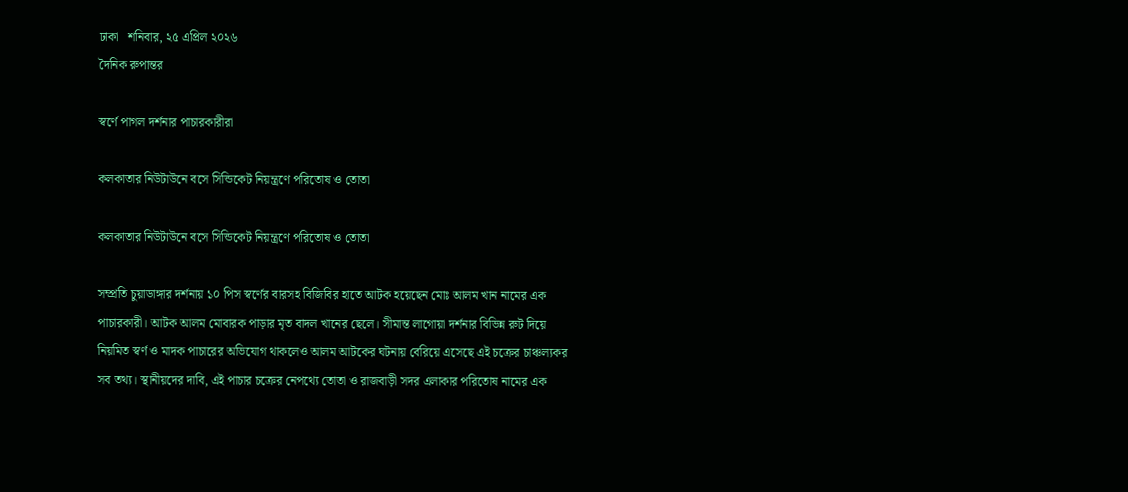ঢাকা   শনিবার, ২৫ এপ্রিল ২০২৬
দৈনিক রুপান্তর

স্বর্ণে পাগল দর্শনার পাচারকারীরা

কলকাতার নিউটাউনে বসে সিন্ডিকেট নিয়ন্ত্রণে পরিতোষ ও তোতা

কলকাতার নিউটাউনে বসে সিন্ডিকেট নিয়ন্ত্রণে পরিতোষ ও তোতা

সম্প্রতি চুয়াডাঙ্গার দর্শনায় ১০ পিস স্বর্ণের বারসহ বিজিবির হাতে আটক হয়েছেন মোঃ আলম খান নামের এক পাচারকারী। আটক আলম মোবারক পাড়ার মৃত বাদল খানের ছেলে। সীমান্ত লাগোয়া দর্শনার বিভিন্ন রুট দিয়ে নিয়মিত স্বর্ণ ও মাদক পাচারের অভিযোগ থাকলেও আলম আটকের ঘটনায় বেরিয়ে এসেছে এই চক্রের চাঞ্চল্যকর সব তথ্য। স্থানীয়দের দাবি, এই পাচার চক্রের নেপথ্যে তোতা ও রাজবাড়ী সদর এলাকার পরিতোষ নামের এক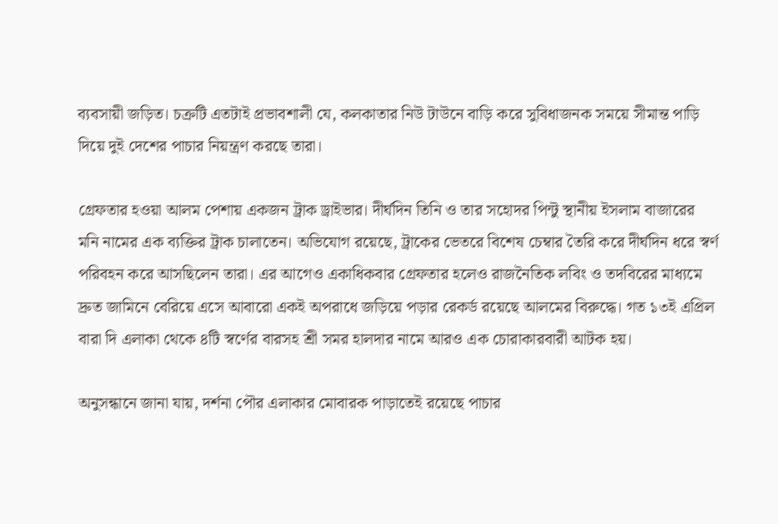ব্যবসায়ী জড়িত। চক্রটি এতটাই প্রভাবশালী যে, কলকাতার নিউ টাউনে বাড়ি করে সুবিধাজনক সময়ে সীমান্ত পাড়ি দিয়ে দুই দেশের পাচার নিয়ন্ত্রণ করছে তারা।

গ্রেফতার হওয়া আলম পেশায় একজন ট্রাক ড্রাইভার। দীর্ঘদিন তিনি ও তার সহোদর পিন্টু স্থানীয় ইসলাম বাজারের মনি নামের এক ব্যক্তির ট্রাক চালাতেন। অভিযোগ রয়েছে, ট্রাকের ভেতরে বিশেষ চেম্বার তৈরি করে দীর্ঘদিন ধরে স্বর্ণ পরিবহন করে আসছিলেন তারা। এর আগেও একাধিকবার গ্রেফতার হলেও রাজনৈতিক লবিং ও তদবিরের মাধ্যমে দ্রুত জামিনে বেরিয়ে এসে আবারো একই অপরাধে জড়িয়ে পড়ার রেকর্ড রয়েছে আলমের বিরুদ্ধে। গত ১৩ই এপ্রিল বারা দি এলাকা থেকে ৪টি স্বর্ণের বারসহ শ্রী সমর হালদার নামে আরও এক চোরাকারবারী আটক হয়।

অনুসন্ধানে জানা যায়, দর্শনা পৌর এলাকার মোবারক পাড়াতেই রয়েছে পাচার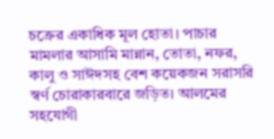চক্রের একাধিক মূল হোতা। পাচার মামলার আসামি মান্নান, তোতা, নফর, কালু ও সাঈদসহ বেশ কয়েকজন সরাসরি স্বর্ণ চোরাকারবারে জড়িত। আলমের সহযোগী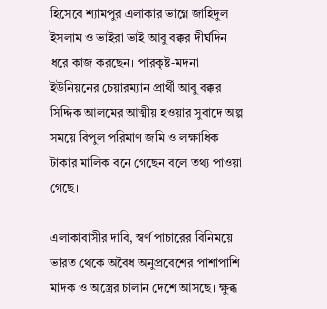হিসেবে শ্যামপুর এলাকার ভাগ্নে জাহিদুল ইসলাম ও ভাইরা ভাই আবু বক্কর দীর্ঘদিন ধরে কাজ করছেন। পারকৃষ্ট-মদনা ইউনিয়নের চেয়ারম্যান প্রার্থী আবু বক্কর সিদ্দিক আলমের আত্মীয় হওয়ার সুবাদে অল্প সময়ে বিপুল পরিমাণ জমি ও লক্ষাধিক টাকার মালিক বনে গেছেন বলে তথ্য পাওয়া গেছে।

এলাকাবাসীর দাবি, স্বর্ণ পাচারের বিনিময়ে ভারত থেকে অবৈধ অনুপ্রবেশের পাশাপাশি মাদক ও অস্ত্রের চালান দেশে আসছে। ক্ষুব্ধ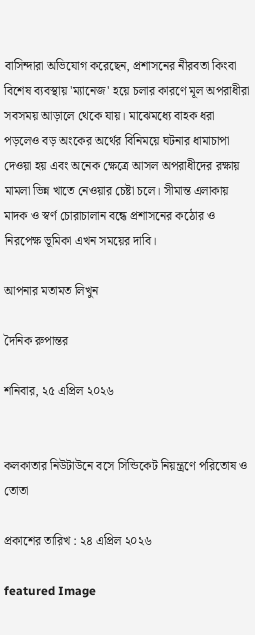বাসিন্দারা অভিযোগ করেছেন, প্রশাসনের নীরবতা কিংবা বিশেষ ব্যবস্থায় 'ম্যানেজ' হয়ে চলার কারণে মূল অপরাধীরা সবসময় আড়ালে থেকে যায়। মাঝেমধ্যে বাহক ধরা পড়লেও বড় অংকের অর্থের বিনিময়ে ঘটনার ধামাচাপা দেওয়া হয় এবং অনেক ক্ষেত্রে আসল অপরাধীদের রক্ষায় মামলা ভিন্ন খাতে নেওয়ার চেষ্টা চলে। সীমান্ত এলাকায় মাদক ও স্বর্ণ চোরাচালান বন্ধে প্রশাসনের কঠোর ও নিরপেক্ষ ভূমিকা এখন সময়ের দাবি।

আপনার মতামত লিখুন

দৈনিক রুপান্তর

শনিবার, ২৫ এপ্রিল ২০২৬


কলকাতার নিউটাউনে বসে সিন্ডিকেট নিয়ন্ত্রণে পরিতোষ ও তোতা

প্রকাশের তারিখ : ২৪ এপ্রিল ২০২৬

featured Image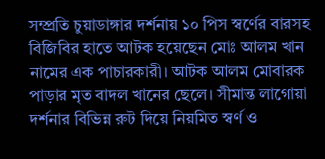সম্প্রতি চুয়াডাঙ্গার দর্শনায় ১০ পিস স্বর্ণের বারসহ বিজিবির হাতে আটক হয়েছেন মোঃ আলম খান নামের এক পাচারকারী। আটক আলম মোবারক পাড়ার মৃত বাদল খানের ছেলে। সীমান্ত লাগোয়া দর্শনার বিভিন্ন রুট দিয়ে নিয়মিত স্বর্ণ ও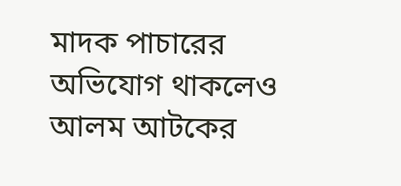মাদক পাচারের অভিযোগ থাকলেও আলম আটকের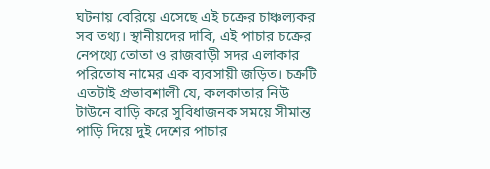ঘটনায় বেরিয়ে এসেছে এই চক্রের চাঞ্চল্যকর সব তথ্য। স্থানীয়দের দাবি, এই পাচার চক্রের নেপথ্যে তোতা ও রাজবাড়ী সদর এলাকার পরিতোষ নামের এক ব্যবসায়ী জড়িত। চক্রটি এতটাই প্রভাবশালী যে, কলকাতার নিউ টাউনে বাড়ি করে সুবিধাজনক সময়ে সীমান্ত পাড়ি দিয়ে দুই দেশের পাচার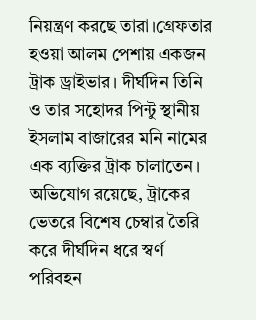নিয়ন্ত্রণ করছে তারা।গ্রেফতার হওয়া আলম পেশায় একজন ট্রাক ড্রাইভার। দীর্ঘদিন তিনি ও তার সহোদর পিন্টু স্থানীয় ইসলাম বাজারের মনি নামের এক ব্যক্তির ট্রাক চালাতেন। অভিযোগ রয়েছে, ট্রাকের ভেতরে বিশেষ চেম্বার তৈরি করে দীর্ঘদিন ধরে স্বর্ণ পরিবহন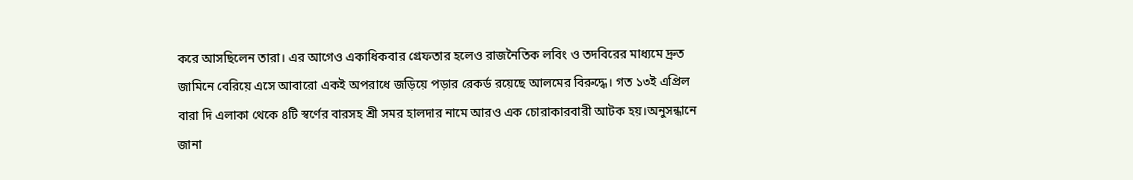করে আসছিলেন তারা। এর আগেও একাধিকবার গ্রেফতার হলেও রাজনৈতিক লবিং ও তদবিরের মাধ্যমে দ্রুত জামিনে বেরিয়ে এসে আবারো একই অপরাধে জড়িয়ে পড়ার রেকর্ড রয়েছে আলমের বিরুদ্ধে। গত ১৩ই এপ্রিল বারা দি এলাকা থেকে ৪টি স্বর্ণের বারসহ শ্রী সমর হালদার নামে আরও এক চোরাকারবারী আটক হয়।অনুসন্ধানে জানা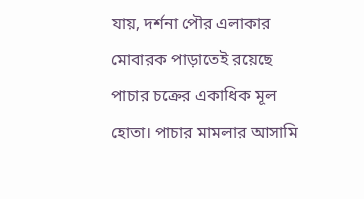যায়, দর্শনা পৌর এলাকার মোবারক পাড়াতেই রয়েছে পাচার চক্রের একাধিক মূল হোতা। পাচার মামলার আসামি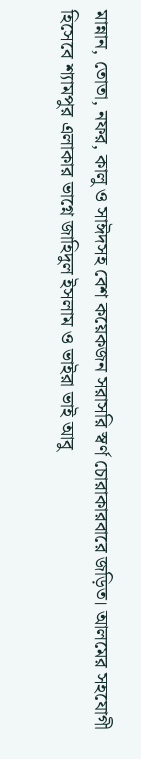মান্নান, তোতা, নফর, কালু ও সাঈদসহ বেশ কয়েকজন সরাসরি স্বর্ণ চোরাকারবারে জড়িত। আলমের সহযোগী হিসেবে শ্যামপুর এলাকার ভাগ্নে জাহিদুল ইসলাম ও ভাইরা ভাই আবু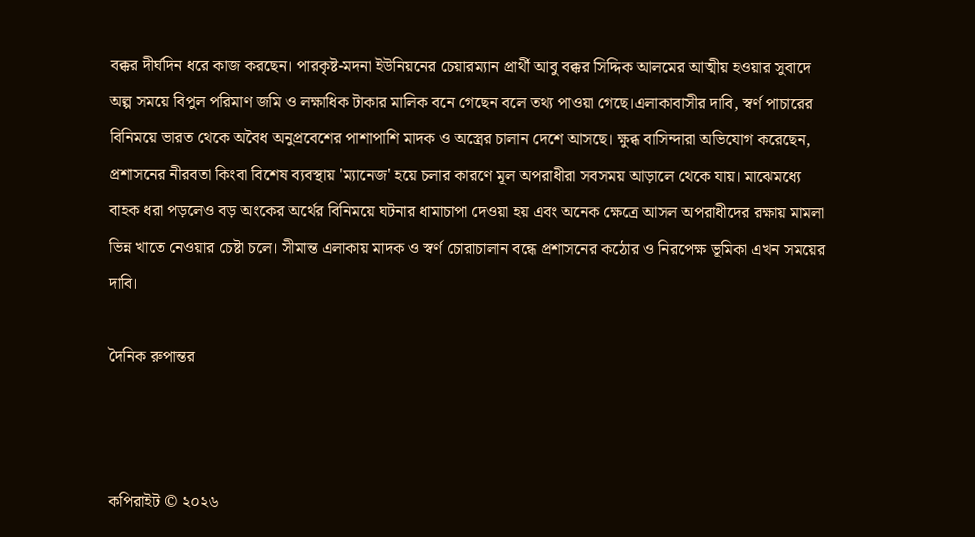বক্কর দীর্ঘদিন ধরে কাজ করছেন। পারকৃষ্ট-মদনা ইউনিয়নের চেয়ারম্যান প্রার্থী আবু বক্কর সিদ্দিক আলমের আত্মীয় হওয়ার সুবাদে অল্প সময়ে বিপুল পরিমাণ জমি ও লক্ষাধিক টাকার মালিক বনে গেছেন বলে তথ্য পাওয়া গেছে।এলাকাবাসীর দাবি, স্বর্ণ পাচারের বিনিময়ে ভারত থেকে অবৈধ অনুপ্রবেশের পাশাপাশি মাদক ও অস্ত্রের চালান দেশে আসছে। ক্ষুব্ধ বাসিন্দারা অভিযোগ করেছেন, প্রশাসনের নীরবতা কিংবা বিশেষ ব্যবস্থায় 'ম্যানেজ' হয়ে চলার কারণে মূল অপরাধীরা সবসময় আড়ালে থেকে যায়। মাঝেমধ্যে বাহক ধরা পড়লেও বড় অংকের অর্থের বিনিময়ে ঘটনার ধামাচাপা দেওয়া হয় এবং অনেক ক্ষেত্রে আসল অপরাধীদের রক্ষায় মামলা ভিন্ন খাতে নেওয়ার চেষ্টা চলে। সীমান্ত এলাকায় মাদক ও স্বর্ণ চোরাচালান বন্ধে প্রশাসনের কঠোর ও নিরপেক্ষ ভূমিকা এখন সময়ের দাবি।

দৈনিক রুপান্তর



কপিরাইট © ২০২৬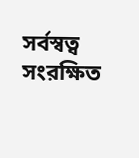সর্বস্বত্ব সংরক্ষিত